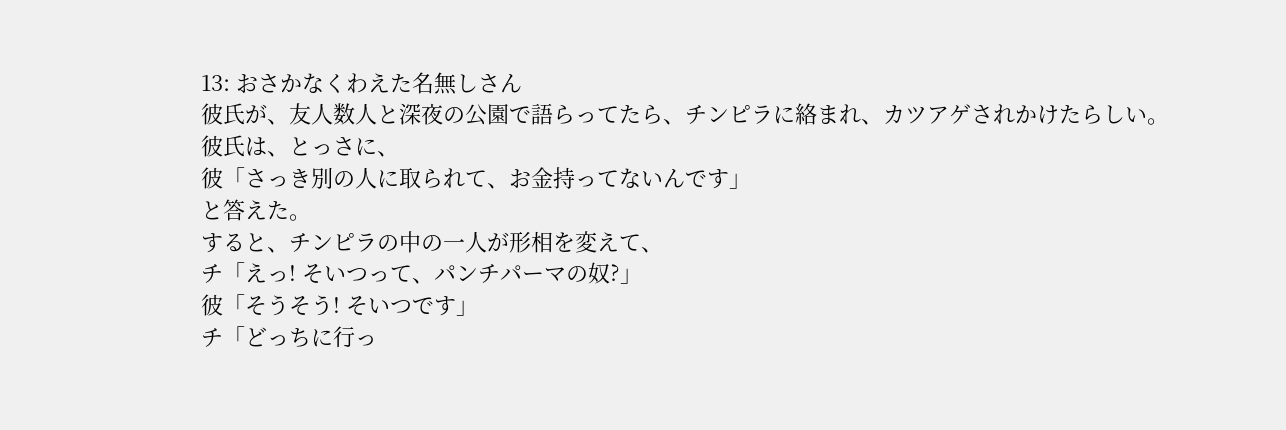13: おさかなくわえた名無しさん
彼氏が、友人数人と深夜の公園で語らってたら、チンピラに絡まれ、カツアゲされかけたらしい。
彼氏は、とっさに、
彼「さっき別の人に取られて、お金持ってないんです」
と答えた。
すると、チンピラの中の一人が形相を変えて、
チ「えっ! そいつって、パンチパーマの奴?」
彼「そうそう! そいつです」
チ「どっちに行っ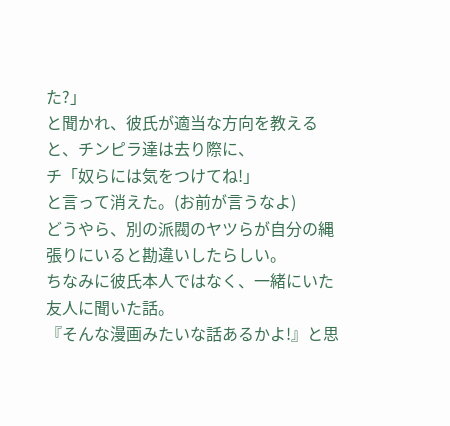た?」
と聞かれ、彼氏が適当な方向を教えると、チンピラ達は去り際に、
チ「奴らには気をつけてね!」
と言って消えた。(お前が言うなよ)
どうやら、別の派閥のヤツらが自分の縄張りにいると勘違いしたらしい。
ちなみに彼氏本人ではなく、一緒にいた友人に聞いた話。
『そんな漫画みたいな話あるかよ!』と思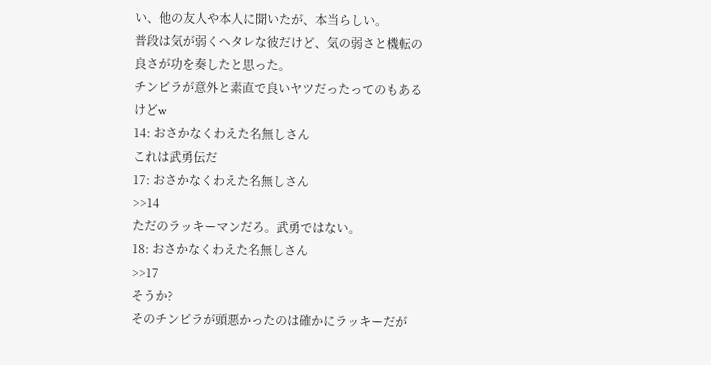い、他の友人や本人に聞いたが、本当らしい。
普段は気が弱くヘタレな彼だけど、気の弱さと機転の良さが功を奏したと思った。
チンピラが意外と素直で良いヤツだったってのもあるけどw
14: おさかなくわえた名無しさん
これは武勇伝だ
17: おさかなくわえた名無しさん
>>14
ただのラッキーマンだろ。武勇ではない。
18: おさかなくわえた名無しさん
>>17
そうか?
そのチンピラが頭悪かったのは確かにラッキーだが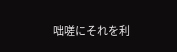咄嗟にそれを利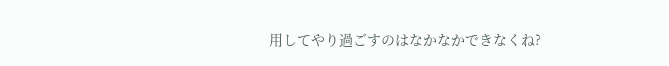用してやり過ごすのはなかなかできなくね?